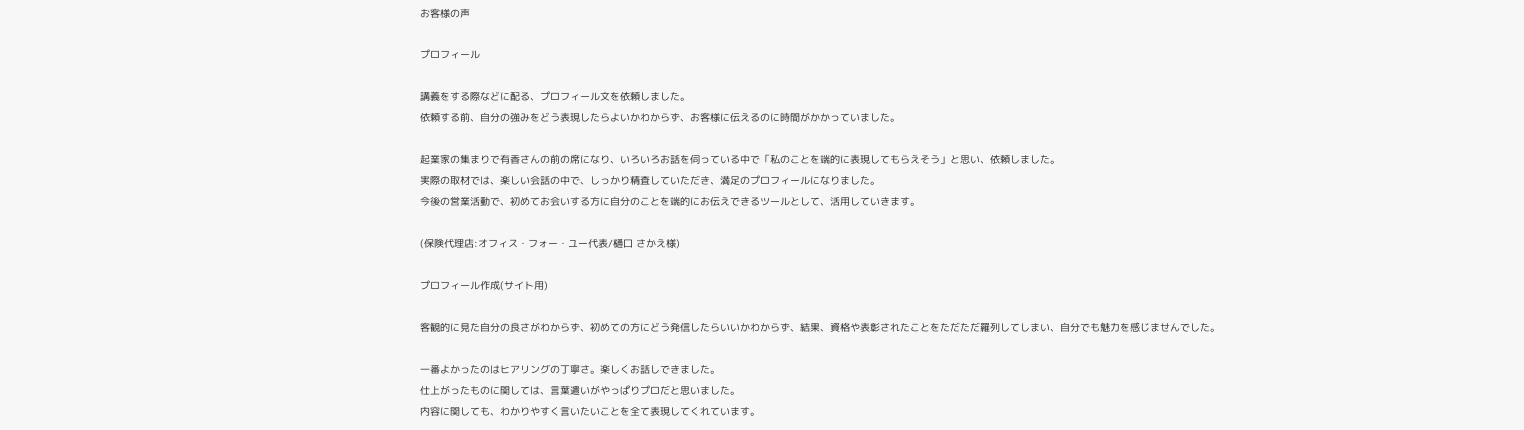お客様の声

プロフィール

講義をする際などに配る、プロフィール文を依頼しました。
依頼する前、自分の強みをどう表現したらよいかわからず、お客様に伝えるのに時間がかかっていました。

起業家の集まりで有香さんの前の席になり、いろいろお話を伺っている中で「私のことを端的に表現してもらえそう」と思い、依頼しました。
実際の取材では、楽しい会話の中で、しっかり精査していただき、満足のプロフィールになりました。
今後の営業活動で、初めてお会いする方に自分のことを端的にお伝えできるツールとして、活用していきます。

(保険代理店:オフィス・フォー・ユー代表/樋口 さかえ様)

プロフィール作成(サイト用)

客観的に見た自分の良さがわからず、初めての方にどう発信したらいいかわからず、結果、資格や表彰されたことをただただ羅列してしまい、自分でも魅力を感じませんでした。

一番よかったのはヒアリングの丁寧さ。楽しくお話しできました。
仕上がったものに関しては、言葉遣いがやっぱりプロだと思いました。
内容に関しても、わかりやすく言いたいことを全て表現してくれています。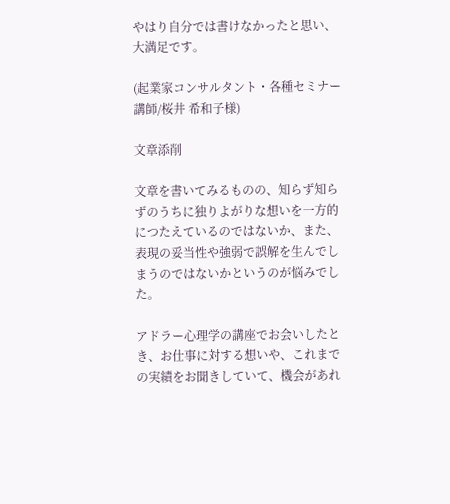やはり自分では書けなかったと思い、大満足です。

(起業家コンサルタント・各種セミナー講師/桜井 希和子様)

文章添削

文章を書いてみるものの、知らず知らずのうちに独りよがりな想いを一方的につたえているのではないか、また、表現の妥当性や強弱で誤解を生んでしまうのではないかというのが悩みでした。

アドラー心理学の講座でお会いしたとき、お仕事に対する想いや、これまでの実績をお聞きしていて、機会があれ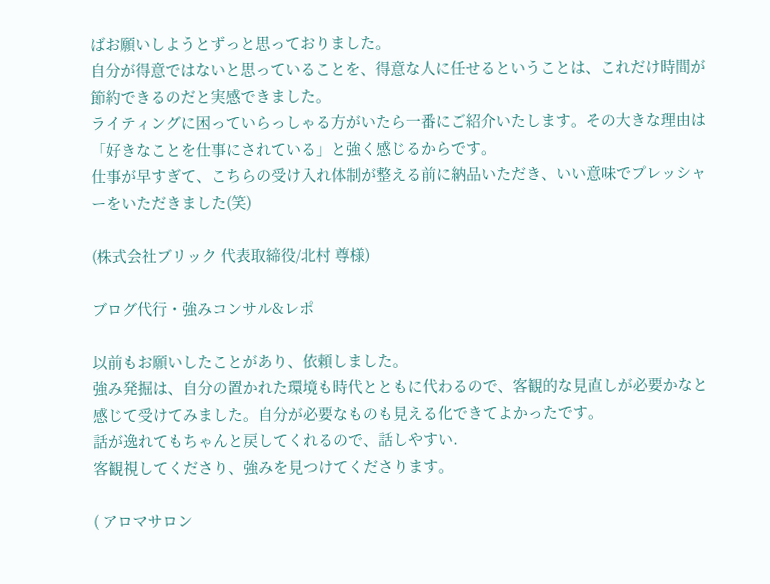ばお願いしようとずっと思っておりました。
自分が得意ではないと思っていることを、得意な人に任せるということは、これだけ時間が節約できるのだと実感できました。
ライティングに困っていらっしゃる方がいたら一番にご紹介いたします。その大きな理由は「好きなことを仕事にされている」と強く感じるからです。
仕事が早すぎて、こちらの受け入れ体制が整える前に納品いただき、いい意味でプレッシャーをいただきました(笑)

(株式会社ブリック 代表取締役/北村 尊様)

ブログ代行・強みコンサル&レポ

以前もお願いしたことがあり、依頼しました。
強み発掘は、自分の置かれた環境も時代とともに代わるので、客観的な見直しが必要かなと感じて受けてみました。自分が必要なものも見える化できてよかったです。
話が逸れてもちゃんと戻してくれるので、話しやすい.
客観視してくださり、強みを見つけてくださります。

( アロマサロン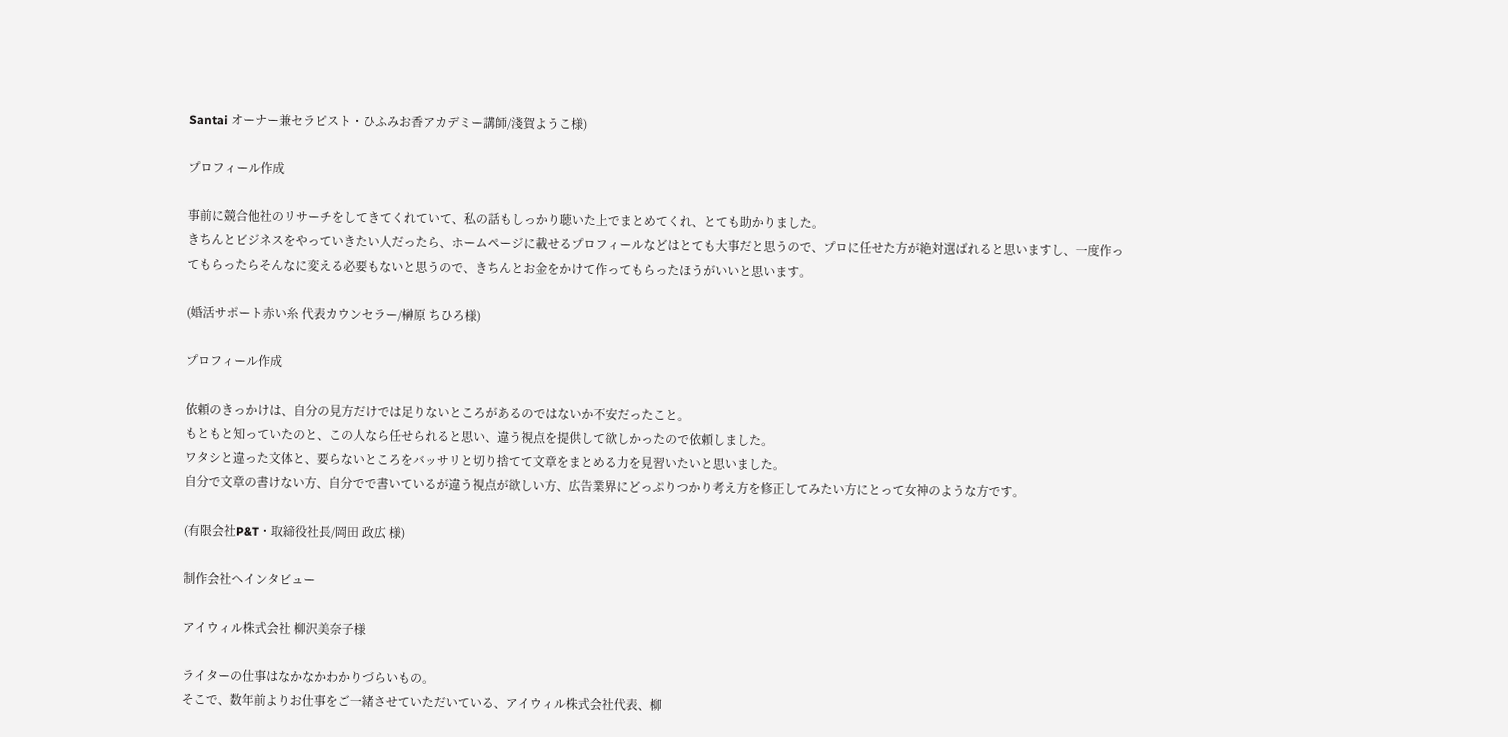Santai オーナー兼セラピスト・ひふみお香アカデミー講師/淺賀ようこ様)

プロフィール作成

事前に競合他社のリサーチをしてきてくれていて、私の話もしっかり聴いた上でまとめてくれ、とても助かりました。
きちんとビジネスをやっていきたい人だったら、ホームページに載せるプロフィールなどはとても大事だと思うので、プロに任せた方が絶対選ばれると思いますし、一度作ってもらったらそんなに変える必要もないと思うので、きちんとお金をかけて作ってもらったほうがいいと思います。

(婚活サポート赤い糸 代表カウンセラー/榊原 ちひろ様)

プロフィール作成

依頼のきっかけは、自分の見方だけでは足りないところがあるのではないか不安だったこと。
もともと知っていたのと、この人なら任せられると思い、違う視点を提供して欲しかったので依頼しました。
ワタシと違った文体と、要らないところをバッサリと切り捨てて文章をまとめる力を見習いたいと思いました。
自分で文章の書けない方、自分でで書いているが違う視点が欲しい方、広告業界にどっぷりつかり考え方を修正してみたい方にとって女神のような方です。

(有限会社P&T・取締役社長/岡田 政広 様)

制作会社へインタビュー

アイウィル株式会社 柳沢美奈子様

ライターの仕事はなかなかわかりづらいもの。
そこで、数年前よりお仕事をご一緒させていただいている、アイウィル株式会社代表、柳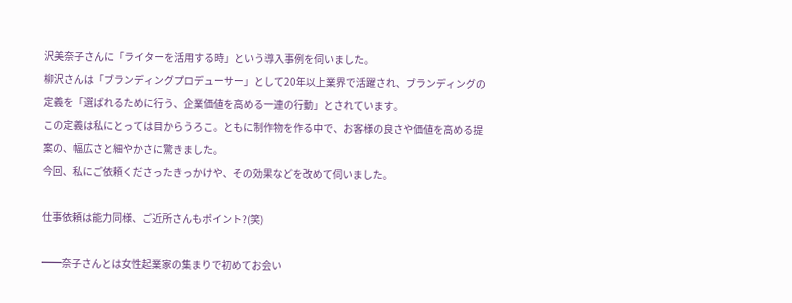沢美奈子さんに「ライターを活用する時」という導入事例を伺いました。
柳沢さんは「ブランディングプロデューサー」として20年以上業界で活躍され、ブランディングの定義を「選ばれるために行う、企業価値を高める一連の行動」とされています。
この定義は私にとっては目からうろこ。ともに制作物を作る中で、お客様の良さや価値を高める提案の、幅広さと細やかさに驚きました。
今回、私にご依頼くださったきっかけや、その効果などを改めて伺いました。

仕事依頼は能力同様、ご近所さんもポイント?(笑)

━━奈子さんとは女性起業家の集まりで初めてお会い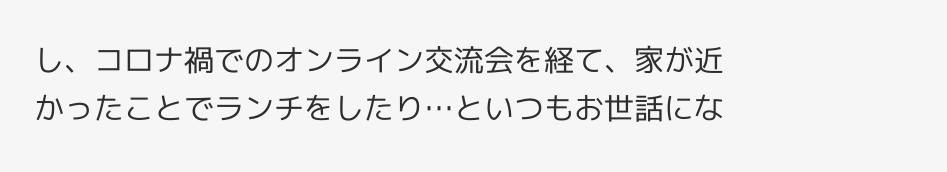し、コロナ禍でのオンライン交流会を経て、家が近かったことでランチをしたり…といつもお世話にな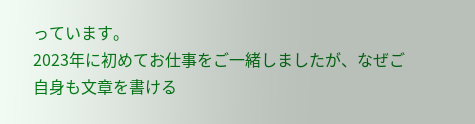っています。
2023年に初めてお仕事をご一緒しましたが、なぜご自身も文章を書ける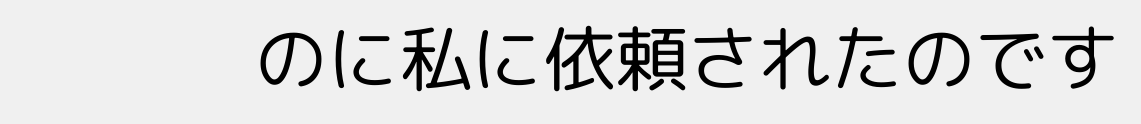のに私に依頼されたのです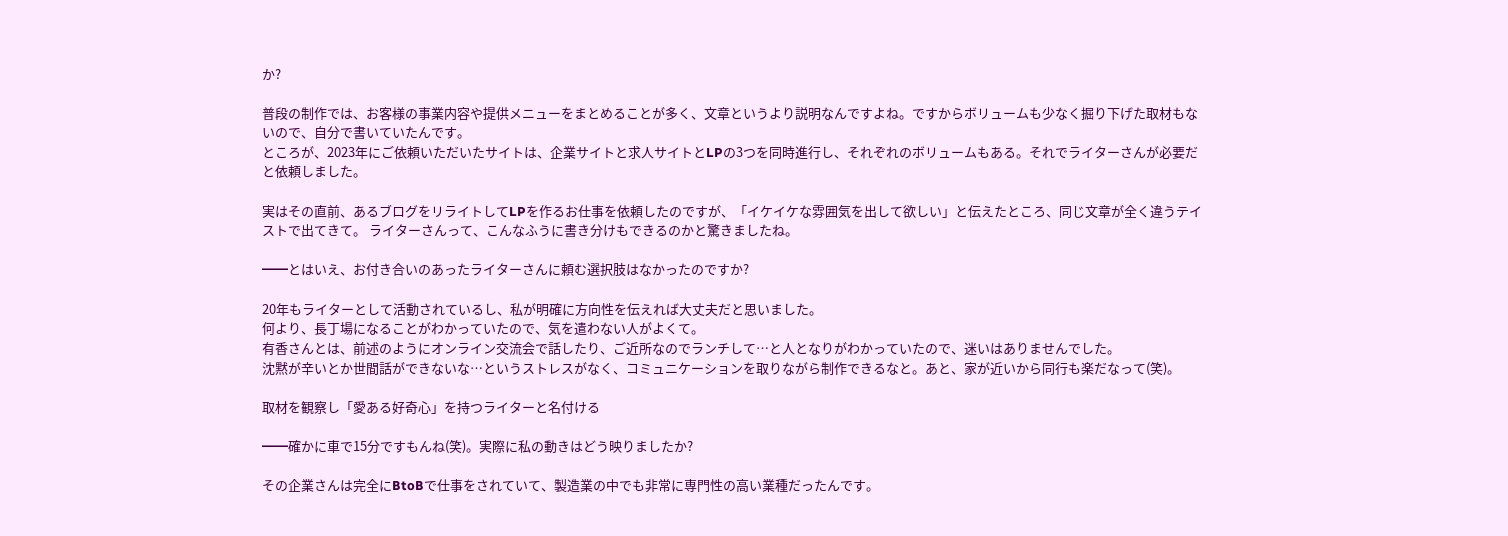か?

普段の制作では、お客様の事業内容や提供メニューをまとめることが多く、文章というより説明なんですよね。ですからボリュームも少なく掘り下げた取材もないので、自分で書いていたんです。
ところが、2023年にご依頼いただいたサイトは、企業サイトと求人サイトとLPの3つを同時進行し、それぞれのボリュームもある。それでライターさんが必要だと依頼しました。

実はその直前、あるブログをリライトしてLPを作るお仕事を依頼したのですが、「イケイケな雰囲気を出して欲しい」と伝えたところ、同じ文章が全く違うテイストで出てきて。 ライターさんって、こんなふうに書き分けもできるのかと驚きましたね。

━━とはいえ、お付き合いのあったライターさんに頼む選択肢はなかったのですか?

20年もライターとして活動されているし、私が明確に方向性を伝えれば大丈夫だと思いました。
何より、長丁場になることがわかっていたので、気を遣わない人がよくて。
有香さんとは、前述のようにオンライン交流会で話したり、ご近所なのでランチして…と人となりがわかっていたので、迷いはありませんでした。
沈黙が辛いとか世間話ができないな…というストレスがなく、コミュニケーションを取りながら制作できるなと。あと、家が近いから同行も楽だなって(笑)。

取材を観察し「愛ある好奇心」を持つライターと名付ける

━━確かに車で15分ですもんね(笑)。実際に私の動きはどう映りましたか?

その企業さんは完全にBtoBで仕事をされていて、製造業の中でも非常に専門性の高い業種だったんです。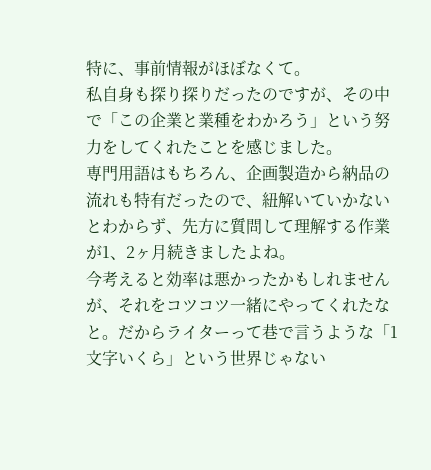特に、事前情報がほぼなくて。
私自身も探り探りだったのですが、その中で「この企業と業種をわかろう」という努力をしてくれたことを感じました。
専門用語はもちろん、企画製造から納品の流れも特有だったので、紐解いていかないとわからず、先方に質問して理解する作業が1、2ヶ月続きましたよね。
今考えると効率は悪かったかもしれませんが、それをコツコツ一緒にやってくれたなと。だからライターって巷で言うような「1文字いくら」という世界じゃない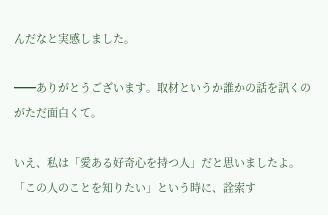んだなと実感しました。

━━ありがとうございます。取材というか誰かの話を訊くのがただ面白くて。

いえ、私は「愛ある好奇心を持つ人」だと思いましたよ。
「この人のことを知りたい」という時に、詮索す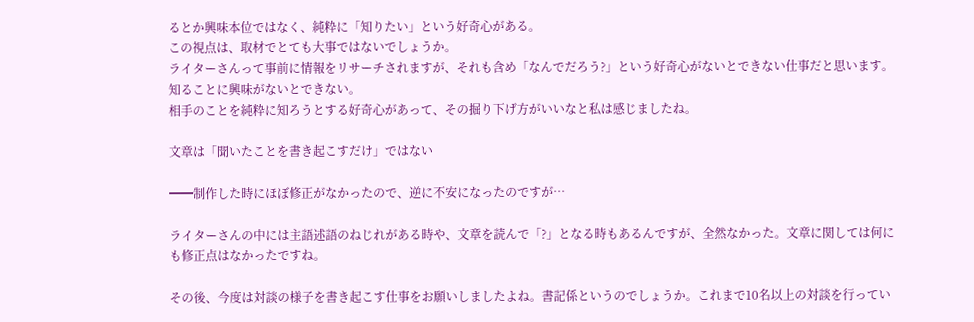るとか興味本位ではなく、純粋に「知りたい」という好奇心がある。
この視点は、取材でとても大事ではないでしょうか。
ライターさんって事前に情報をリサーチされますが、それも含め「なんでだろう?」という好奇心がないとできない仕事だと思います。知ることに興味がないとできない。
相手のことを純粋に知ろうとする好奇心があって、その掘り下げ方がいいなと私は感じましたね。

文章は「聞いたことを書き起こすだけ」ではない

━━制作した時にほぼ修正がなかったので、逆に不安になったのですが…

ライターさんの中には主語述語のねじれがある時や、文章を読んで「?」となる時もあるんですが、全然なかった。文章に関しては何にも修正点はなかったですね。

その後、今度は対談の様子を書き起こす仕事をお願いしましたよね。書記係というのでしょうか。これまで10名以上の対談を行ってい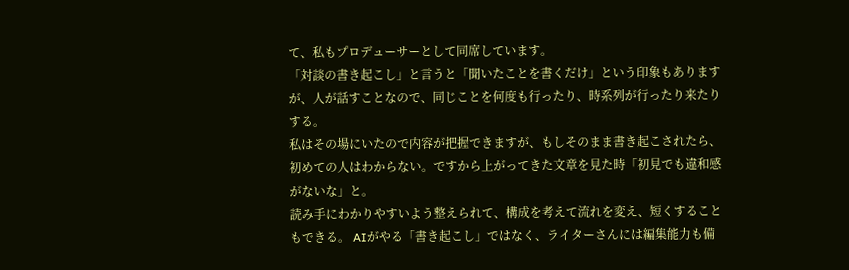て、私もプロデューサーとして同席しています。
「対談の書き起こし」と言うと「聞いたことを書くだけ」という印象もありますが、人が話すことなので、同じことを何度も行ったり、時系列が行ったり来たりする。
私はその場にいたので内容が把握できますが、もしそのまま書き起こされたら、初めての人はわからない。ですから上がってきた文章を見た時「初見でも違和感がないな」と。
読み手にわかりやすいよう整えられて、構成を考えて流れを変え、短くすることもできる。 AIがやる「書き起こし」ではなく、ライターさんには編集能力も備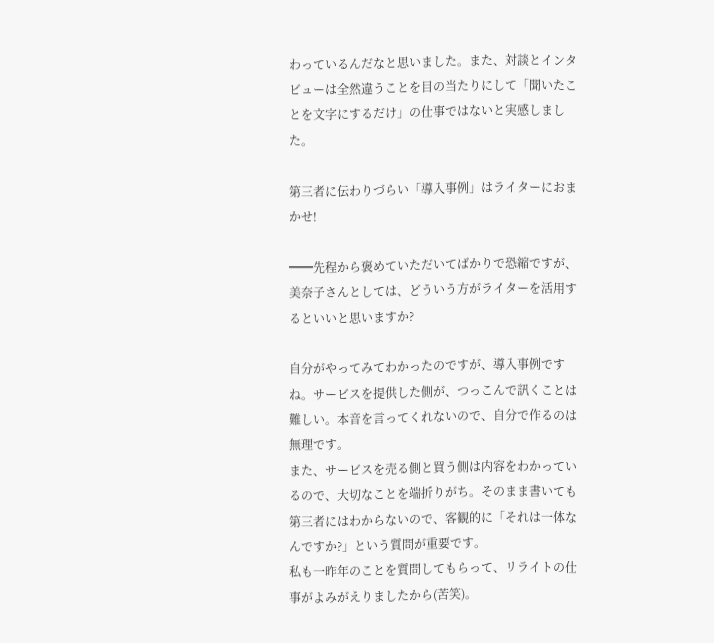わっているんだなと思いました。また、対談とインタビューは全然違うことを目の当たりにして「聞いたことを文字にするだけ」の仕事ではないと実感しました。

第三者に伝わりづらい「導入事例」はライターにおまかせ!

━━先程から褒めていただいてばかりで恐縮ですが、美奈子さんとしては、どういう方がライターを活用するといいと思いますか?

自分がやってみてわかったのですが、導入事例ですね。サービスを提供した側が、つっこんで訊くことは難しい。本音を言ってくれないので、自分で作るのは無理です。
また、サービスを売る側と買う側は内容をわかっているので、大切なことを端折りがち。そのまま書いても第三者にはわからないので、客観的に「それは一体なんですか?」という質問が重要です。
私も一昨年のことを質問してもらって、リライトの仕事がよみがえりましたから(苦笑)。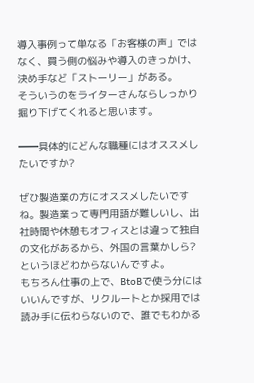導入事例って単なる「お客様の声」ではなく、買う側の悩みや導入のきっかけ、決め手など「ストーリー」がある。
そういうのをライターさんならしっかり掘り下げてくれると思います。

━━具体的にどんな職種にはオススメしたいですか?

ぜひ製造業の方にオススメしたいですね。製造業って専門用語が難しいし、出社時間や休憩もオフィスとは違って独自の文化があるから、外国の言葉かしら? というほどわからないんですよ。
もちろん仕事の上で、BtoBで使う分にはいいんですが、リクルートとか採用では読み手に伝わらないので、誰でもわかる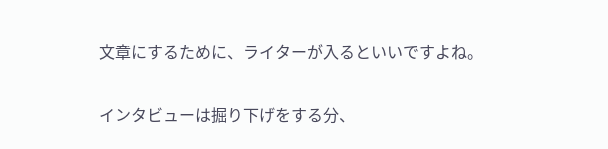文章にするために、ライターが入るといいですよね。

インタビューは掘り下げをする分、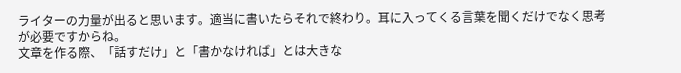ライターの力量が出ると思います。適当に書いたらそれで終わり。耳に入ってくる言葉を聞くだけでなく思考が必要ですからね。
文章を作る際、「話すだけ」と「書かなければ」とは大きな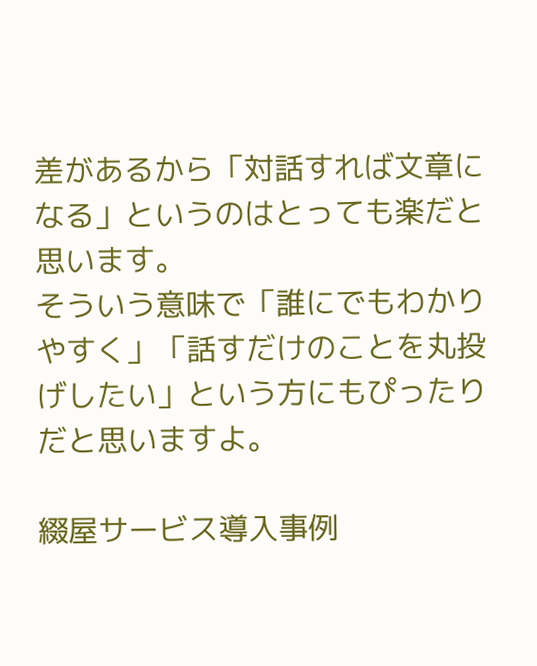差があるから「対話すれば文章になる」というのはとっても楽だと思います。
そういう意味で「誰にでもわかりやすく」「話すだけのことを丸投げしたい」という方にもぴったりだと思いますよ。

綴屋サービス導入事例